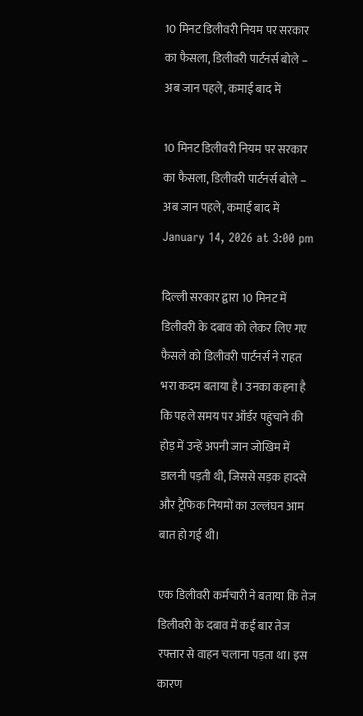10 मिनट डिलीवरी नियम पर सरकार का फैसला, डिलीवरी पार्टनर्स बोले – अब जान पहले, कमाई बाद में

10 मिनट डिलीवरी नियम पर सरकार का फैसला, डिलीवरी पार्टनर्स बोले – अब जान पहले, कमाई बाद में
January 14, 2026 at 3:00 pm

दिल्ली सरकार द्वारा 10 मिनट में डिलीवरी के दबाव को लेकर लिए गए फैसले को डिलीवरी पार्टनर्स ने राहत भरा कदम बताया है। उनका कहना है कि पहले समय पर ऑर्डर पहुंचाने की होड़ में उन्हें अपनी जान जोखिम में डालनी पड़ती थी, जिससे सड़क हादसे और ट्रैफिक नियमों का उल्लंघन आम बात हो गई थी।

एक डिलीवरी कर्मचारी ने बताया कि तेज डिलीवरी के दबाव में कई बार तेज रफ्तार से वाहन चलाना पड़ता था। इस कारण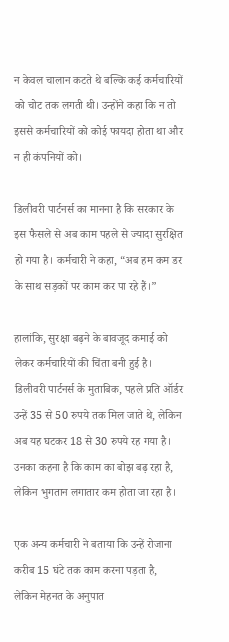न केवल चालान कटते थे बल्कि कई कर्मचारियों को चोट तक लगती थी। उन्होंने कहा कि न तो इससे कर्मचारियों को कोई फायदा होता था और न ही कंपनियों को।

डिलीवरी पार्टनर्स का मानना है कि सरकार के इस फैसले से अब काम पहले से ज्यादा सुरक्षित हो गया है। कर्मचारी ने कहा, “अब हम कम डर के साथ सड़कों पर काम कर पा रहे हैं।”

हालांकि, सुरक्षा बढ़ने के बावजूद कमाई को लेकर कर्मचारियों की चिंता बनी हुई है। डिलीवरी पार्टनर्स के मुताबिक, पहले प्रति ऑर्डर उन्हें 35 से 50 रुपये तक मिल जाते थे, लेकिन अब यह घटकर 18 से 30 रुपये रह गया है। उनका कहना है कि काम का बोझ बढ़ रहा है, लेकिन भुगतान लगातार कम होता जा रहा है।

एक अन्य कर्मचारी ने बताया कि उन्हें रोजाना करीब 15 घंटे तक काम करना पड़ता है, लेकिन मेहनत के अनुपात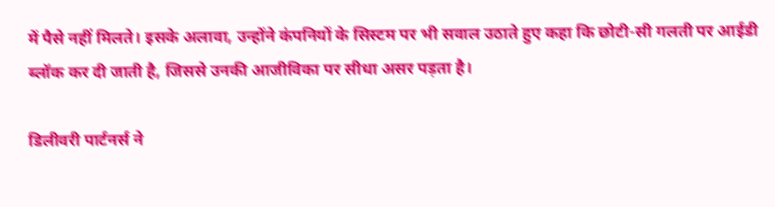में पैसे नहीं मिलते। इसके अलावा, उन्होंने कंपनियों के सिस्टम पर भी सवाल उठाते हुए कहा कि छोटी-सी गलती पर आईडी ब्लॉक कर दी जाती है, जिससे उनकी आजीविका पर सीधा असर पड़ता है।

डिलीवरी पार्टनर्स ने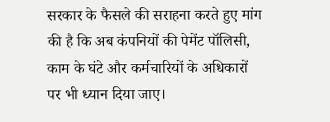सरकार के फैसले की सराहना करते हुए मांग की है कि अब कंपनियों की पेमेंट पॉलिसी, काम के घंटे और कर्मचारियों के अधिकारों पर भी ध्यान दिया जाए।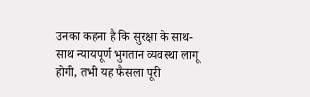उनका कहना है कि सुरक्षा के साथ-साथ न्यायपूर्ण भुगतान व्यवस्था लागू होगी, तभी यह फैसला पूरी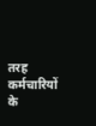तरह कर्मचारियों के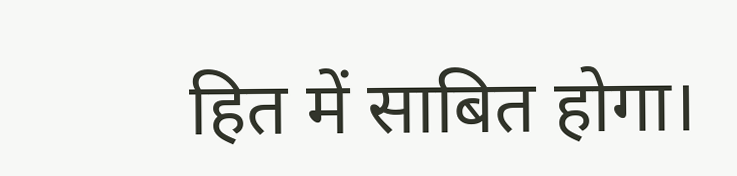हित में साबित होगा।